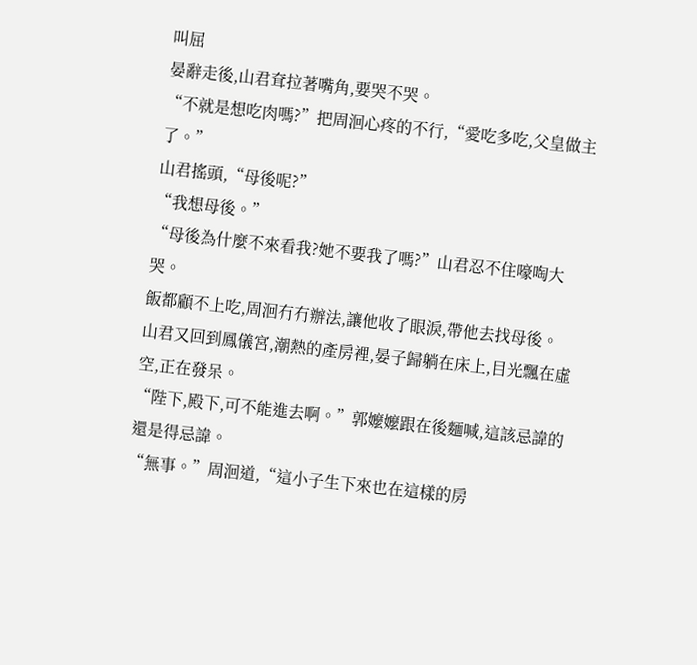叫屈
晏辭走後,山君耷拉著嘴角,要哭不哭。
“不就是想吃肉嗎?”把周洄心疼的不行,“愛吃多吃,父皇做主了。”
山君搖頭,“母後呢?”
“我想母後。”
“母後為什麼不來看我?她不要我了嗎?”山君忍不住嚎啕大哭。
飯都顧不上吃,周洄冇冇辦法,讓他收了眼淚,帶他去找母後。
山君又回到鳳儀宮,潮熱的產房裡,晏子歸躺在床上,目光飄在虛空,正在發呆。
“陛下,殿下,可不能進去啊。”郭嬤嬤跟在後麵喊,這該忌諱的還是得忌諱。
“無事。”周洄道,“這小子生下來也在這樣的房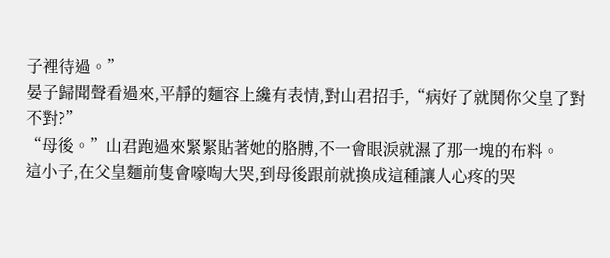子裡待過。”
晏子歸聞聲看過來,平靜的麵容上纔有表情,對山君招手,“病好了就鬨你父皇了對不對?”
“母後。”山君跑過來緊緊貼著她的胳膊,不一會眼淚就濕了那一塊的布料。
這小子,在父皇麵前隻會嚎啕大哭,到母後跟前就換成這種讓人心疼的哭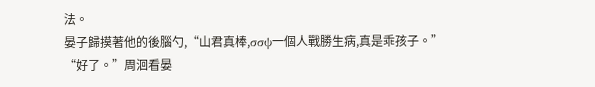法。
晏子歸摸著他的後腦勺,“山君真棒,σσψ一個人戰勝生病,真是乖孩子。”
“好了。”周洄看晏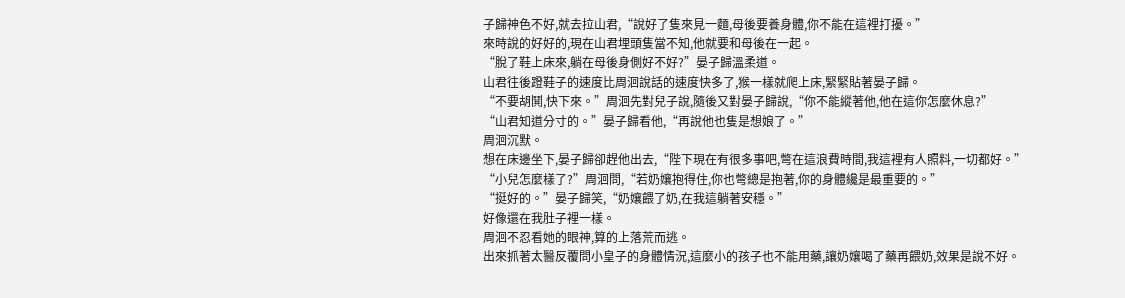子歸神色不好,就去拉山君,“說好了隻來見一麵,母後要養身體,你不能在這裡打擾。”
來時說的好好的,現在山君埋頭隻當不知,他就要和母後在一起。
“脫了鞋上床來,躺在母後身側好不好?”晏子歸溫柔道。
山君往後蹬鞋子的速度比周洄說話的速度快多了,猴一樣就爬上床,緊緊貼著晏子歸。
“不要胡鬨,快下來。”周洄先對兒子說,隨後又對晏子歸說,“你不能縱著他,他在這你怎麼休息?”
“山君知道分寸的。”晏子歸看他,“再說他也隻是想娘了。”
周洄沉默。
想在床邊坐下,晏子歸卻趕他出去,“陛下現在有很多事吧,彆在這浪費時間,我這裡有人照料,一切都好。”
“小兒怎麼樣了?”周洄問,“若奶孃抱得住,你也彆總是抱著,你的身體纔是最重要的。”
“挺好的。”晏子歸笑,“奶孃餵了奶,在我這躺著安穩。”
好像還在我肚子裡一樣。
周洄不忍看她的眼神,算的上落荒而逃。
出來抓著太醫反覆問小皇子的身體情況,這麼小的孩子也不能用藥,讓奶孃喝了藥再餵奶,效果是說不好。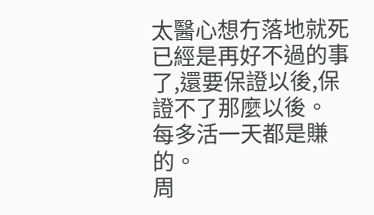太醫心想冇落地就死已經是再好不過的事了,還要保證以後,保證不了那麼以後。
每多活一天都是賺的。
周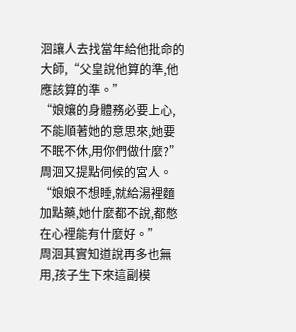洄讓人去找當年給他批命的大師,“父皇說他算的準,他應該算的準。”
“娘孃的身體務必要上心,不能順著她的意思來,她要不眠不休,用你們做什麼?”周洄又提點伺候的宮人。
“娘娘不想睡,就給湯裡麵加點藥,她什麼都不說,都憋在心裡能有什麼好。”
周洄其實知道說再多也無用,孩子生下來這副模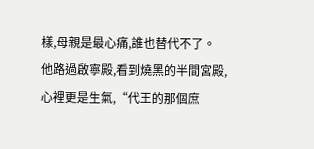樣,母親是最心痛,誰也替代不了。
他路過啟寧殿,看到燒黑的半間宮殿,心裡更是生氣,“代王的那個庶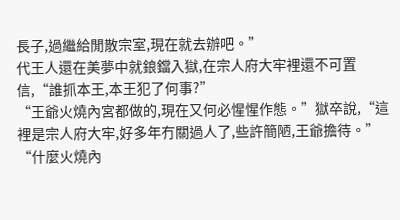長子,過繼給閒散宗室,現在就去辦吧。”
代王人還在美夢中就鋃鐺入獄,在宗人府大牢裡還不可置信,“誰抓本王,本王犯了何事?”
“王爺火燒內宮都做的,現在又何必惺惺作態。”獄卒說,“這裡是宗人府大牢,好多年冇關過人了,些許簡陋,王爺擔待。”
“什麼火燒內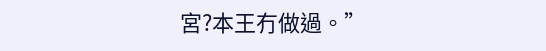宮?本王冇做過。”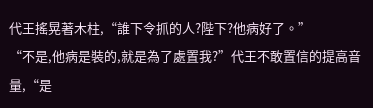代王搖晃著木柱,“誰下令抓的人?陛下?他病好了。”
“不是,他病是裝的,就是為了處置我?”代王不敢置信的提高音量,“是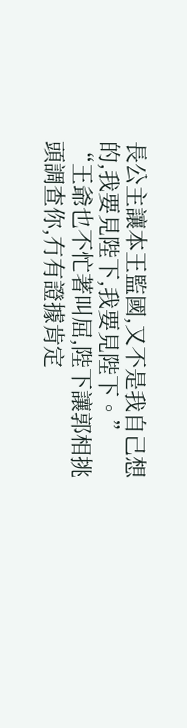長公主讓本王監國,又不是我自己想的,我要見陛下,我要見陛下。”
“王爺也不忙著叫屈,陛下讓郭相挑頭調查你,冇有證據肯定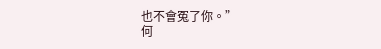也不會冤了你。”
何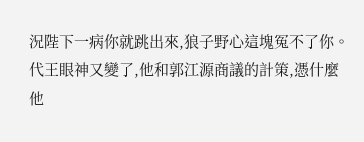況陛下一病你就跳出來,狼子野心這塊冤不了你。
代王眼神又變了,他和郭江源商議的計策,憑什麼他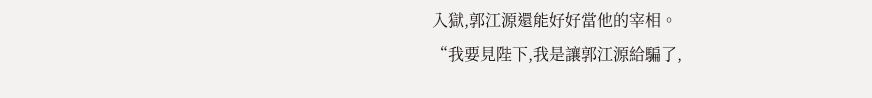入獄,郭江源還能好好當他的宰相。
“我要見陛下,我是讓郭江源給騙了,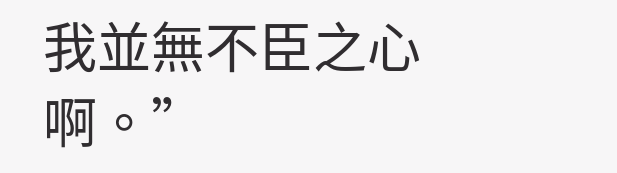我並無不臣之心啊。”